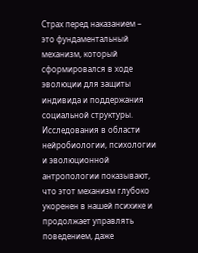Страх перед наказанием – это фундаментальный механизм, который сформировался в ходе эволюции для защиты индивида и поддержания социальной структуры. Исследования в области нейробиологии, психологии и эволюционной антропологии показывают, что этот механизм глубоко укоренен в нашей психике и продолжает управлять поведением, даже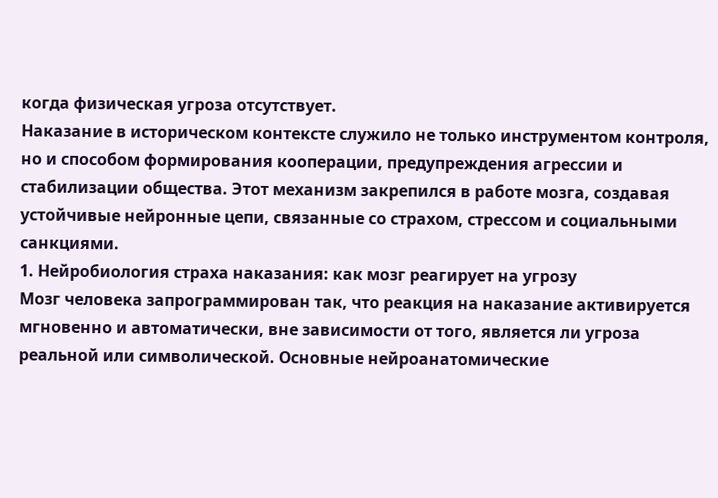когда физическая угроза отсутствует.
Наказание в историческом контексте служило не только инструментом контроля, но и способом формирования кооперации, предупреждения агрессии и стабилизации общества. Этот механизм закрепился в работе мозга, создавая устойчивые нейронные цепи, связанные со страхом, стрессом и социальными санкциями.
1. Нейробиология страха наказания: как мозг реагирует на угрозу
Мозг человека запрограммирован так, что реакция на наказание активируется мгновенно и автоматически, вне зависимости от того, является ли угроза реальной или символической. Основные нейроанатомические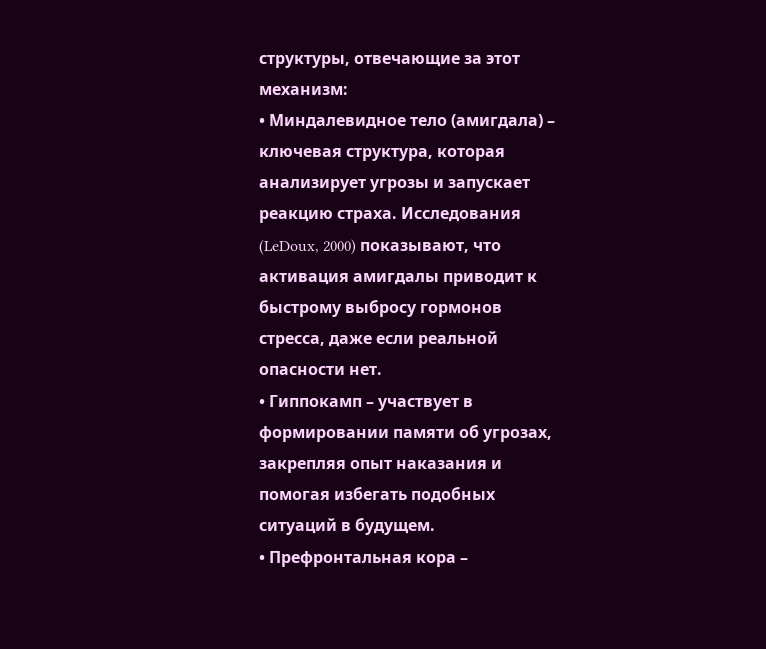структуры, отвечающие за этот механизм:
• Миндалевидное тело (амигдала) – ключевая структура, которая анализирует угрозы и запускает реакцию страха. Исследования (LeDoux, 2000) показывают, что активация амигдалы приводит к быстрому выбросу гормонов стресса, даже если реальной опасности нет.
• Гиппокамп – участвует в формировании памяти об угрозах, закрепляя опыт наказания и помогая избегать подобных ситуаций в будущем.
• Префронтальная кора –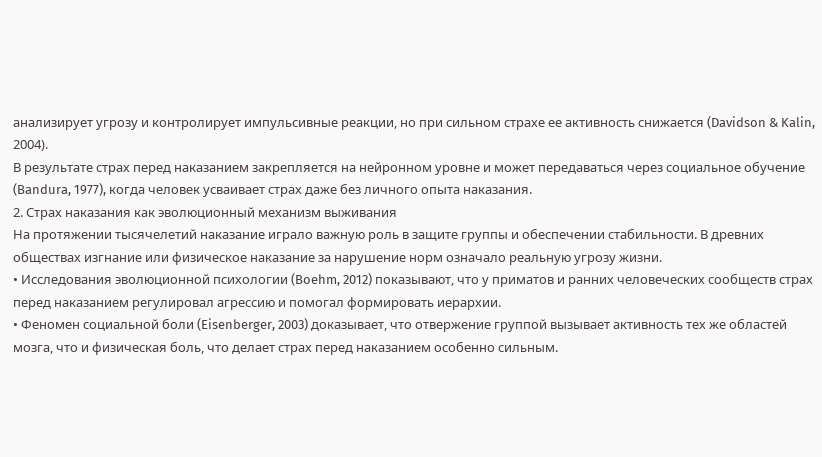анализирует угрозу и контролирует импульсивные реакции, но при сильном страхе ее активность снижается (Davidson & Kalin, 2004).
В результате страх перед наказанием закрепляется на нейронном уровне и может передаваться через социальное обучение (Bandura, 1977), когда человек усваивает страх даже без личного опыта наказания.
2. Страх наказания как эволюционный механизм выживания
На протяжении тысячелетий наказание играло важную роль в защите группы и обеспечении стабильности. В древних обществах изгнание или физическое наказание за нарушение норм означало реальную угрозу жизни.
• Исследования эволюционной психологии (Boehm, 2012) показывают, что у приматов и ранних человеческих сообществ страх перед наказанием регулировал агрессию и помогал формировать иерархии.
• Феномен социальной боли (Eisenberger, 2003) доказывает, что отвержение группой вызывает активность тех же областей мозга, что и физическая боль, что делает страх перед наказанием особенно сильным.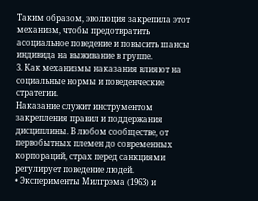Таким образом, эволюция закрепила этот механизм, чтобы предотвратить асоциальное поведение и повысить шансы индивида на выживание в группе.
3. Как механизмы наказания влияют на социальные нормы и поведенческие стратегии.
Наказание служит инструментом закрепления правил и поддержания дисциплины. В любом сообществе, от первобытных племен до современных корпораций, страх перед санкциями регулирует поведение людей.
• Эксперименты Милгрэма (1963) и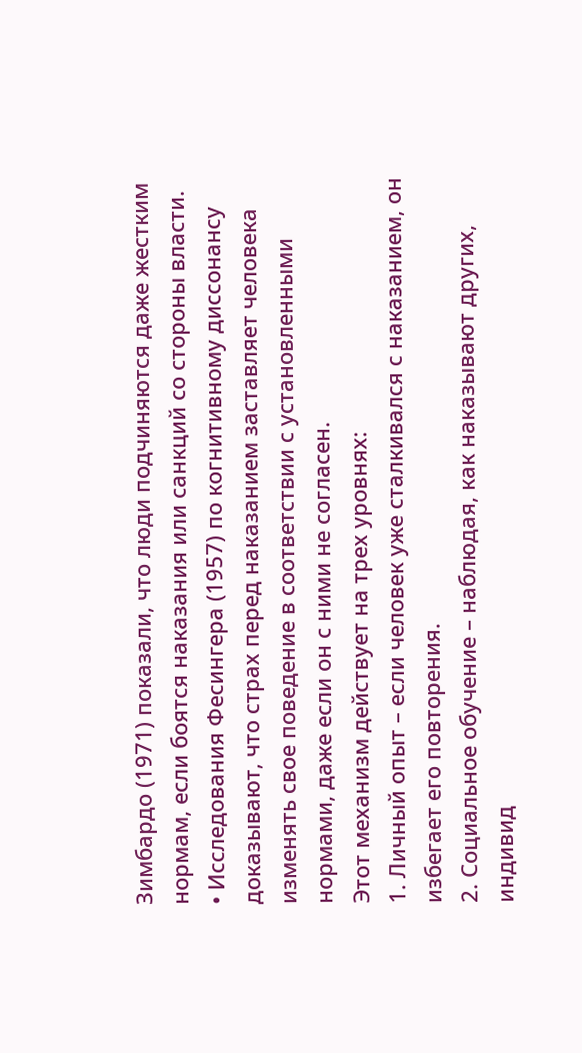Зимбардо (1971) показали, что люди подчиняются даже жестким нормам, если боятся наказания или санкций со стороны власти.
• Исследования Фесингера (1957) по когнитивному диссонансу доказывают, что страх перед наказанием заставляет человека изменять свое поведение в соответствии с установленными нормами, даже если он с ними не согласен.
Этот механизм действует на трех уровнях:
1. Личный опыт – если человек уже сталкивался с наказанием, он избегает его повторения.
2. Социальное обучение – наблюдая, как наказывают других, индивид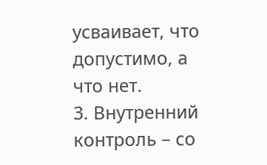усваивает, что допустимо, а что нет.
3. Внутренний контроль – со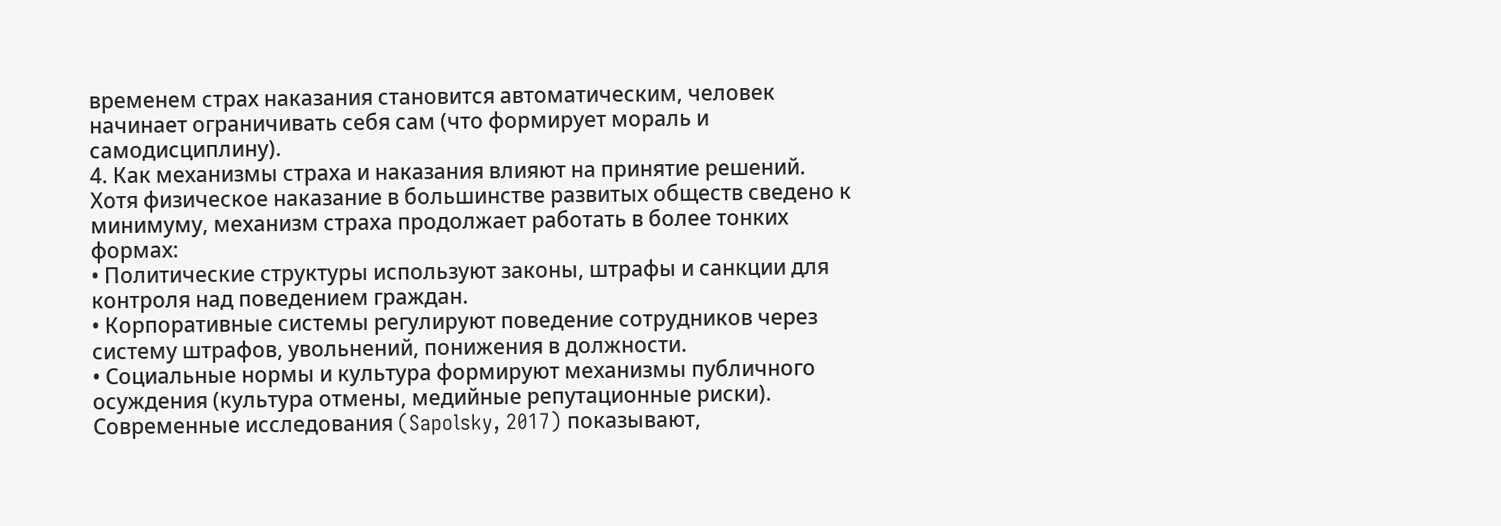временем страх наказания становится автоматическим, человек начинает ограничивать себя сам (что формирует мораль и самодисциплину).
4. Как механизмы страха и наказания влияют на принятие решений.
Хотя физическое наказание в большинстве развитых обществ сведено к минимуму, механизм страха продолжает работать в более тонких формах:
• Политические структуры используют законы, штрафы и санкции для контроля над поведением граждан.
• Корпоративные системы регулируют поведение сотрудников через систему штрафов, увольнений, понижения в должности.
• Социальные нормы и культура формируют механизмы публичного осуждения (культура отмены, медийные репутационные риски).
Современные исследования (Sapolsky, 2017) показывают,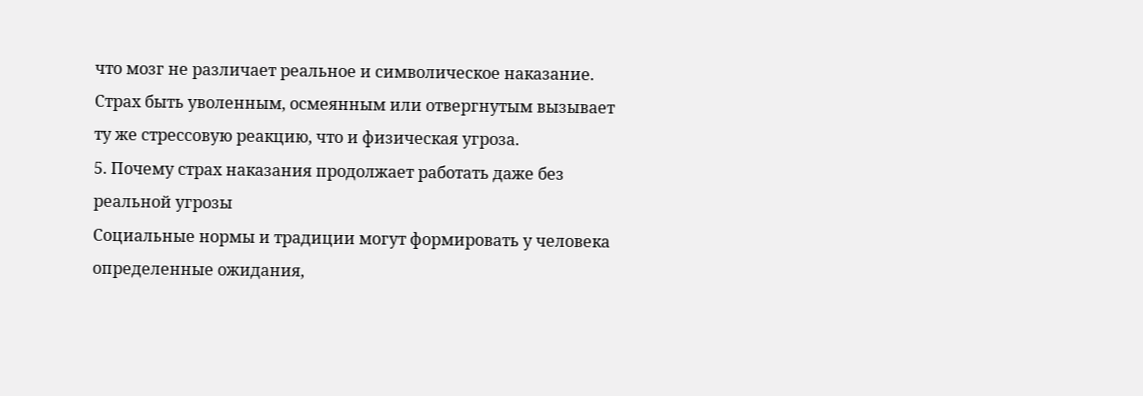что мозг не различает реальное и символическое наказание. Страх быть уволенным, осмеянным или отвергнутым вызывает ту же стрессовую реакцию, что и физическая угроза.
5. Почему страх наказания продолжает работать даже без реальной угрозы
Социальные нормы и традиции могут формировать у человека определенные ожидания,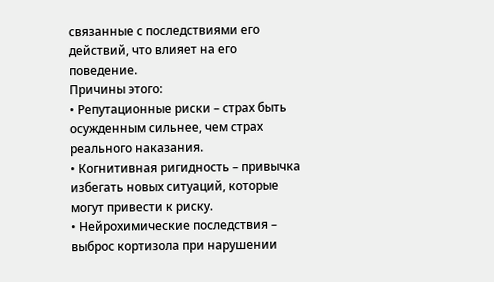связанные с последствиями его действий, что влияет на его поведение.
Причины этого:
• Репутационные риски – страх быть осужденным сильнее, чем страх реального наказания.
• Когнитивная ригидность – привычка избегать новых ситуаций, которые могут привести к риску.
• Нейрохимические последствия – выброс кортизола при нарушении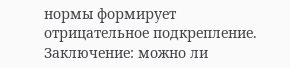нормы формирует отрицательное подкрепление.
Заключение: можно ли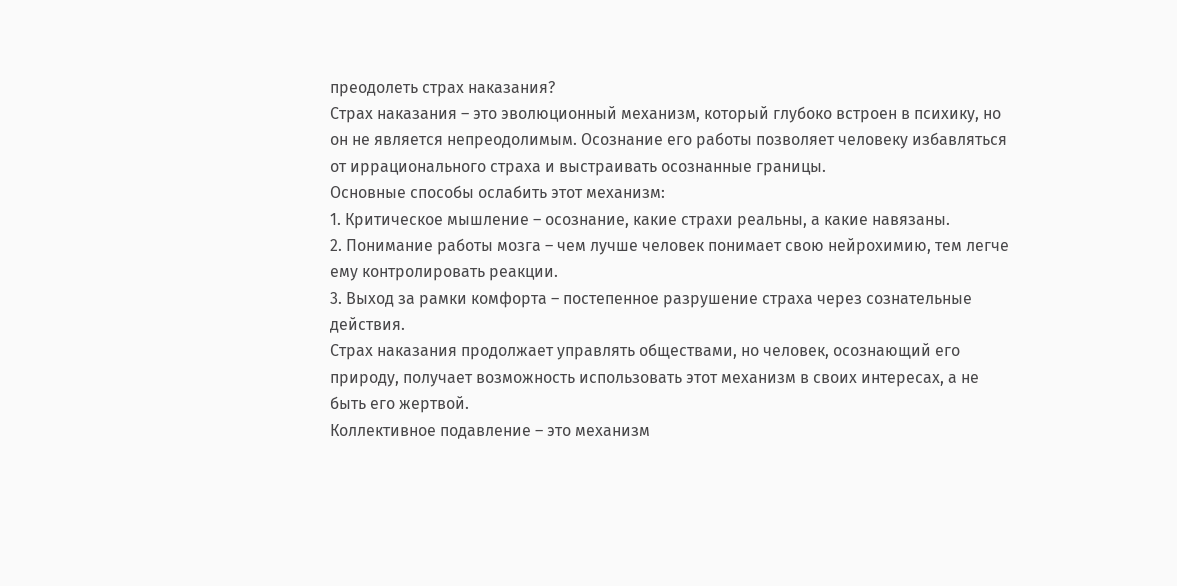преодолеть страх наказания?
Страх наказания – это эволюционный механизм, который глубоко встроен в психику, но он не является непреодолимым. Осознание его работы позволяет человеку избавляться от иррационального страха и выстраивать осознанные границы.
Основные способы ослабить этот механизм:
1. Критическое мышление – осознание, какие страхи реальны, а какие навязаны.
2. Понимание работы мозга – чем лучше человек понимает свою нейрохимию, тем легче ему контролировать реакции.
3. Выход за рамки комфорта – постепенное разрушение страха через сознательные действия.
Страх наказания продолжает управлять обществами, но человек, осознающий его природу, получает возможность использовать этот механизм в своих интересах, а не быть его жертвой.
Коллективное подавление – это механизм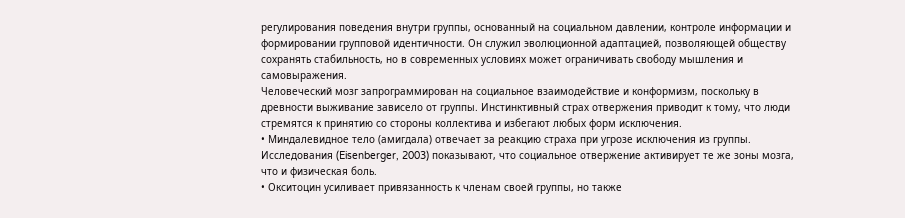регулирования поведения внутри группы, основанный на социальном давлении, контроле информации и формировании групповой идентичности. Он служил эволюционной адаптацией, позволяющей обществу сохранять стабильность, но в современных условиях может ограничивать свободу мышления и самовыражения.
Человеческий мозг запрограммирован на социальное взаимодействие и конформизм, поскольку в древности выживание зависело от группы. Инстинктивный страх отвержения приводит к тому, что люди стремятся к принятию со стороны коллектива и избегают любых форм исключения.
• Миндалевидное тело (амигдала) отвечает за реакцию страха при угрозе исключения из группы. Исследования (Eisenberger, 2003) показывают, что социальное отвержение активирует те же зоны мозга, что и физическая боль.
• Окситоцин усиливает привязанность к членам своей группы, но также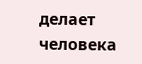делает человека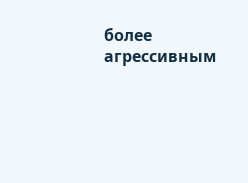более агрессивным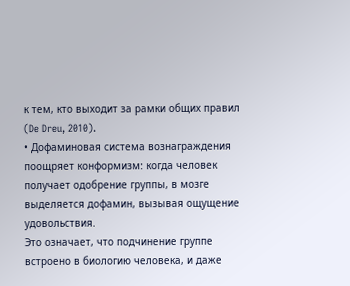к тем, кто выходит за рамки общих правил (De Dreu, 2010).
• Дофаминовая система вознаграждения поощряет конформизм: когда человек получает одобрение группы, в мозге выделяется дофамин, вызывая ощущение удовольствия.
Это означает, что подчинение группе встроено в биологию человека, и даже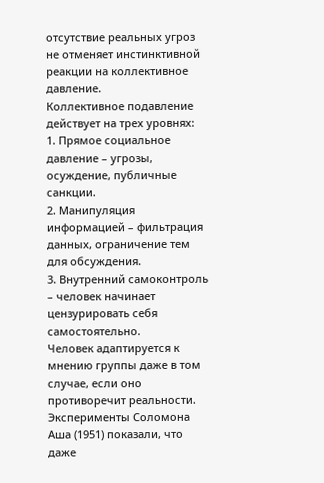отсутствие реальных угроз не отменяет инстинктивной реакции на коллективное давление.
Коллективное подавление действует на трех уровнях:
1. Прямое социальное давление – угрозы, осуждение, публичные санкции.
2. Манипуляция информацией – фильтрация данных, ограничение тем для обсуждения.
3. Внутренний самоконтроль – человек начинает цензурировать себя самостоятельно.
Человек адаптируется к мнению группы даже в том случае, если оно противоречит реальности. Эксперименты Соломона Аша (1951) показали, что даже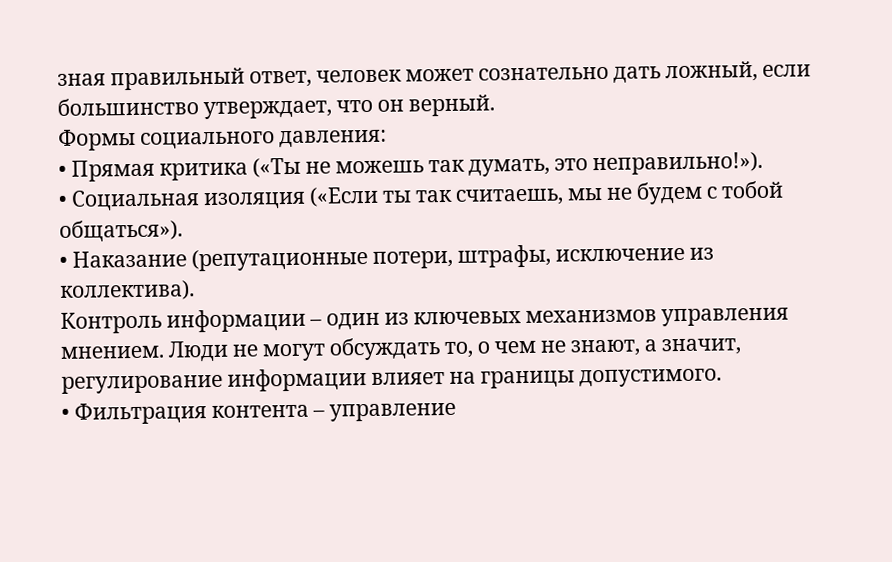зная правильный ответ, человек может сознательно дать ложный, если большинство утверждает, что он верный.
Формы социального давления:
• Прямая критика («Ты не можешь так думать, это неправильно!»).
• Социальная изоляция («Если ты так считаешь, мы не будем с тобой общаться»).
• Наказание (репутационные потери, штрафы, исключение из коллектива).
Контроль информации – один из ключевых механизмов управления мнением. Люди не могут обсуждать то, о чем не знают, а значит, регулирование информации влияет на границы допустимого.
• Фильтрация контента – управление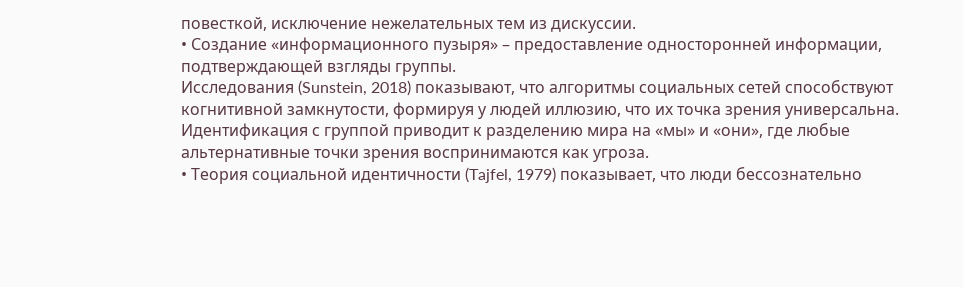повесткой, исключение нежелательных тем из дискуссии.
• Создание «информационного пузыря» – предоставление односторонней информации, подтверждающей взгляды группы.
Исследования (Sunstein, 2018) показывают, что алгоритмы социальных сетей способствуют когнитивной замкнутости, формируя у людей иллюзию, что их точка зрения универсальна.
Идентификация с группой приводит к разделению мира на «мы» и «они», где любые альтернативные точки зрения воспринимаются как угроза.
• Теория социальной идентичности (Tajfel, 1979) показывает, что люди бессознательно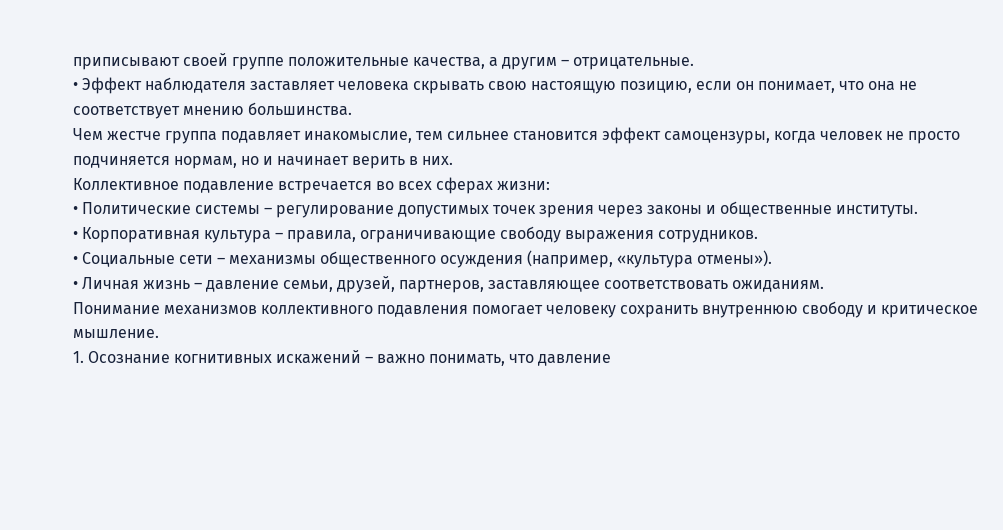приписывают своей группе положительные качества, а другим – отрицательные.
• Эффект наблюдателя заставляет человека скрывать свою настоящую позицию, если он понимает, что она не соответствует мнению большинства.
Чем жестче группа подавляет инакомыслие, тем сильнее становится эффект самоцензуры, когда человек не просто подчиняется нормам, но и начинает верить в них.
Коллективное подавление встречается во всех сферах жизни:
• Политические системы – регулирование допустимых точек зрения через законы и общественные институты.
• Корпоративная культура – правила, ограничивающие свободу выражения сотрудников.
• Социальные сети – механизмы общественного осуждения (например, «культура отмены»).
• Личная жизнь – давление семьи, друзей, партнеров, заставляющее соответствовать ожиданиям.
Понимание механизмов коллективного подавления помогает человеку сохранить внутреннюю свободу и критическое мышление.
1. Осознание когнитивных искажений – важно понимать, что давление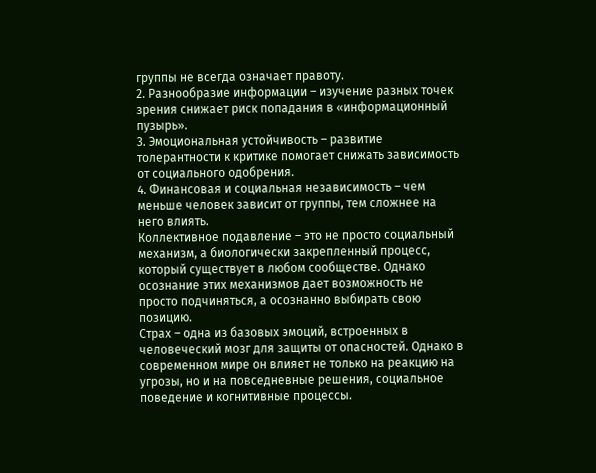группы не всегда означает правоту.
2. Разнообразие информации – изучение разных точек зрения снижает риск попадания в «информационный пузырь».
3. Эмоциональная устойчивость – развитие толерантности к критике помогает снижать зависимость от социального одобрения.
4. Финансовая и социальная независимость – чем меньше человек зависит от группы, тем сложнее на него влиять.
Коллективное подавление – это не просто социальный механизм, а биологически закрепленный процесс, который существует в любом сообществе. Однако осознание этих механизмов дает возможность не просто подчиняться, а осознанно выбирать свою позицию.
Страх – одна из базовых эмоций, встроенных в человеческий мозг для защиты от опасностей. Однако в современном мире он влияет не только на реакцию на угрозы, но и на повседневные решения, социальное поведение и когнитивные процессы.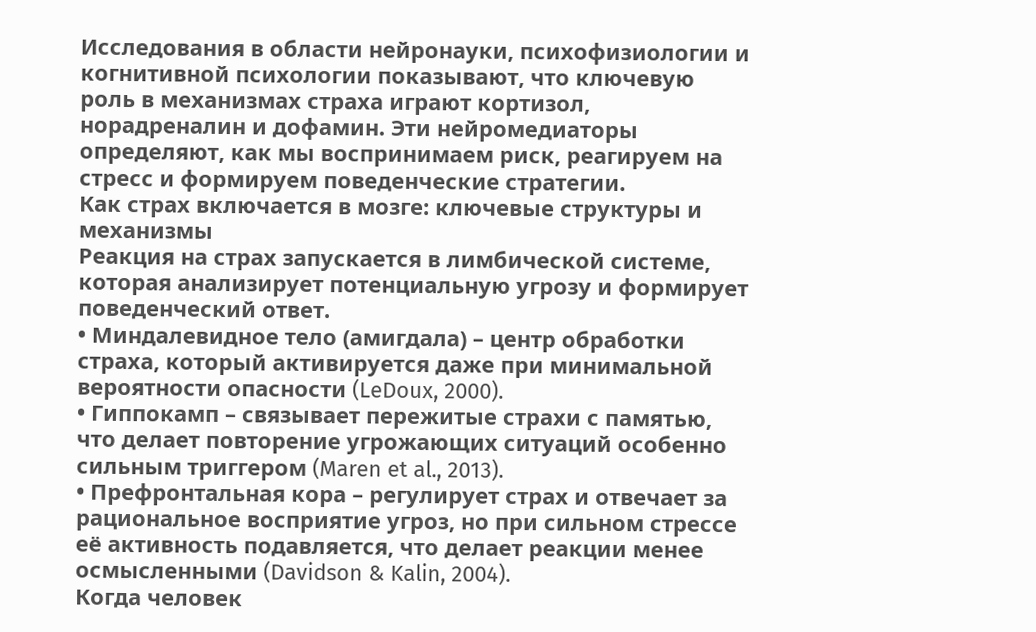Исследования в области нейронауки, психофизиологии и когнитивной психологии показывают, что ключевую роль в механизмах страха играют кортизол, норадреналин и дофамин. Эти нейромедиаторы определяют, как мы воспринимаем риск, реагируем на стресс и формируем поведенческие стратегии.
Как страх включается в мозге: ключевые структуры и механизмы
Реакция на страх запускается в лимбической системе, которая анализирует потенциальную угрозу и формирует поведенческий ответ.
• Миндалевидное тело (амигдала) – центр обработки страха, который активируется даже при минимальной вероятности опасности (LeDoux, 2000).
• Гиппокамп – связывает пережитые страхи с памятью, что делает повторение угрожающих ситуаций особенно сильным триггером (Maren et al., 2013).
• Префронтальная кора – регулирует страх и отвечает за рациональное восприятие угроз, но при сильном стрессе её активность подавляется, что делает реакции менее осмысленными (Davidson & Kalin, 2004).
Когда человек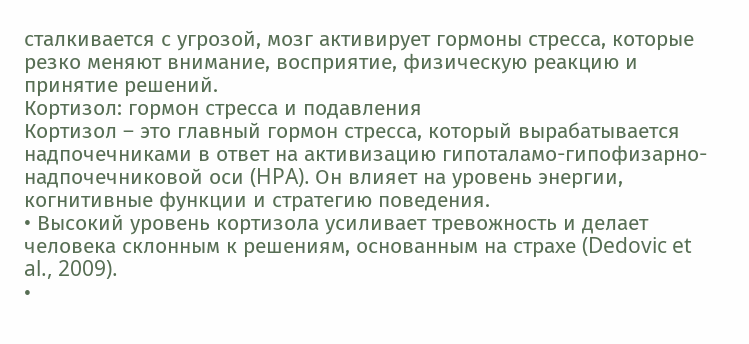сталкивается с угрозой, мозг активирует гормоны стресса, которые резко меняют внимание, восприятие, физическую реакцию и принятие решений.
Кортизол: гормон стресса и подавления
Кортизол – это главный гормон стресса, который вырабатывается надпочечниками в ответ на активизацию гипоталамо-гипофизарно-надпочечниковой оси (HPA). Он влияет на уровень энергии, когнитивные функции и стратегию поведения.
• Высокий уровень кортизола усиливает тревожность и делает человека склонным к решениям, основанным на страхе (Dedovic et al., 2009).
•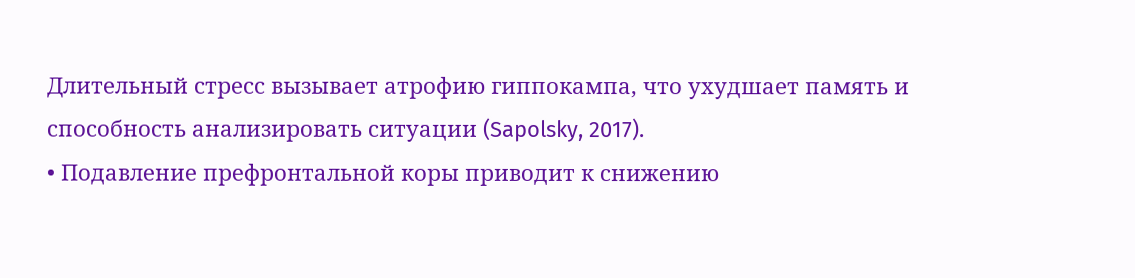Длительный стресс вызывает атрофию гиппокампа, что ухудшает память и способность анализировать ситуации (Sapolsky, 2017).
• Подавление префронтальной коры приводит к снижению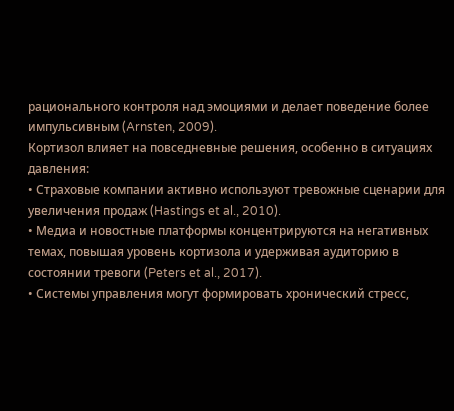рационального контроля над эмоциями и делает поведение более импульсивным (Arnsten, 2009).
Кортизол влияет на повседневные решения, особенно в ситуациях давления:
• Страховые компании активно используют тревожные сценарии для увеличения продаж (Hastings et al., 2010).
• Медиа и новостные платформы концентрируются на негативных темах, повышая уровень кортизола и удерживая аудиторию в состоянии тревоги (Peters et al., 2017).
• Системы управления могут формировать хронический стресс,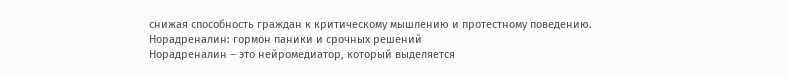снижая способность граждан к критическому мышлению и протестному поведению.
Норадреналин: гормон паники и срочных решений
Норадреналин – это нейромедиатор, который выделяется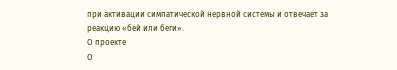при активации симпатической нервной системы и отвечает за реакцию «бей или беги».
О проекте
О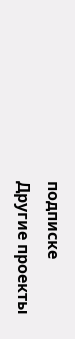подписке
Другие проекты